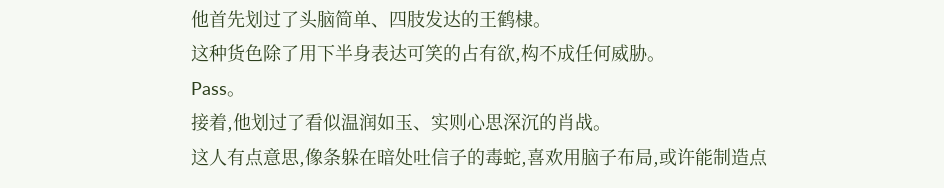他首先划过了头脑简单、四肢发达的王鹤棣。
这种货色除了用下半身表达可笑的占有欲,构不成任何威胁。
Pass。
接着,他划过了看似温润如玉、实则心思深沉的肖战。
这人有点意思,像条躲在暗处吐信子的毒蛇,喜欢用脑子布局,或许能制造点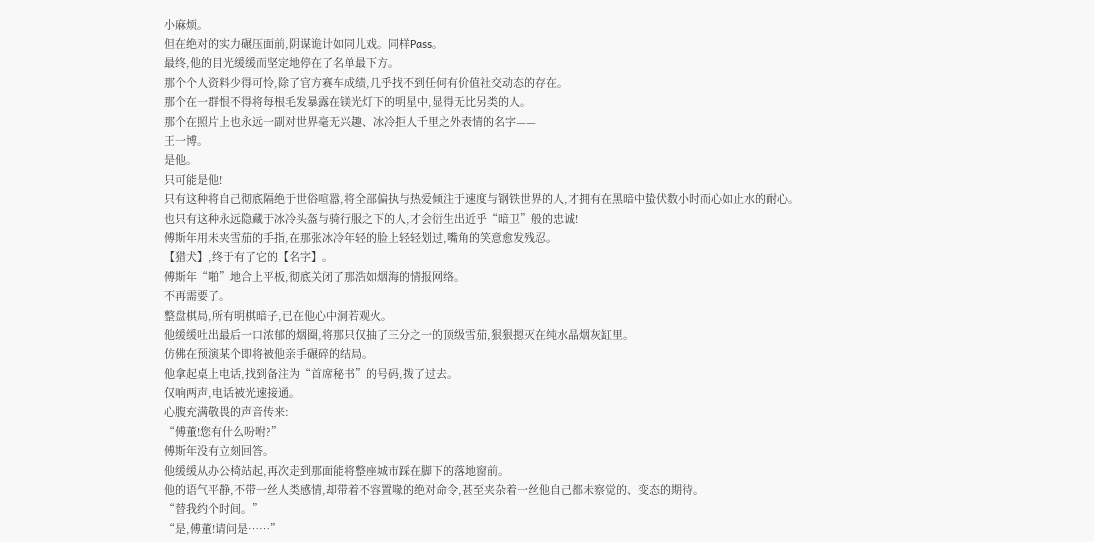小麻烦。
但在绝对的实力碾压面前,阴谋诡计如同儿戏。同样Pass。
最终,他的目光缓缓而坚定地停在了名单最下方。
那个个人资料少得可怜,除了官方赛车成绩,几乎找不到任何有价值社交动态的存在。
那个在一群恨不得将每根毛发暴露在镁光灯下的明星中,显得无比另类的人。
那个在照片上也永远一副对世界毫无兴趣、冰冷拒人千里之外表情的名字——
王一博。
是他。
只可能是他!
只有这种将自己彻底隔绝于世俗喧嚣,将全部偏执与热爱倾注于速度与钢铁世界的人,才拥有在黑暗中蛰伏数小时而心如止水的耐心。
也只有这种永远隐藏于冰冷头盔与骑行服之下的人,才会衍生出近乎“暗卫”般的忠诚!
傅斯年用未夹雪茄的手指,在那张冰冷年轻的脸上轻轻划过,嘴角的笑意愈发残忍。
【猎犬】,终于有了它的【名字】。
傅斯年“啪”地合上平板,彻底关闭了那浩如烟海的情报网络。
不再需要了。
整盘棋局,所有明棋暗子,已在他心中洞若观火。
他缓缓吐出最后一口浓郁的烟圈,将那只仅抽了三分之一的顶级雪茄,狠狠摁灭在纯水晶烟灰缸里。
仿佛在预演某个即将被他亲手碾碎的结局。
他拿起桌上电话,找到备注为“首席秘书”的号码,拨了过去。
仅响两声,电话被光速接通。
心腹充满敬畏的声音传来:
“傅董!您有什么吩咐?”
傅斯年没有立刻回答。
他缓缓从办公椅站起,再次走到那面能将整座城市踩在脚下的落地窗前。
他的语气平静,不带一丝人类感情,却带着不容置喙的绝对命令,甚至夹杂着一丝他自己都未察觉的、变态的期待。
“替我约个时间。”
“是,傅董!请问是……”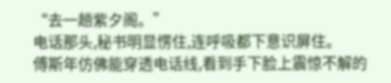“去一趟紫夕阁。”
电话那头,秘书明显愣住,连呼吸都下意识屏住。
傅斯年仿佛能穿透电话线,看到手下脸上震惊不解的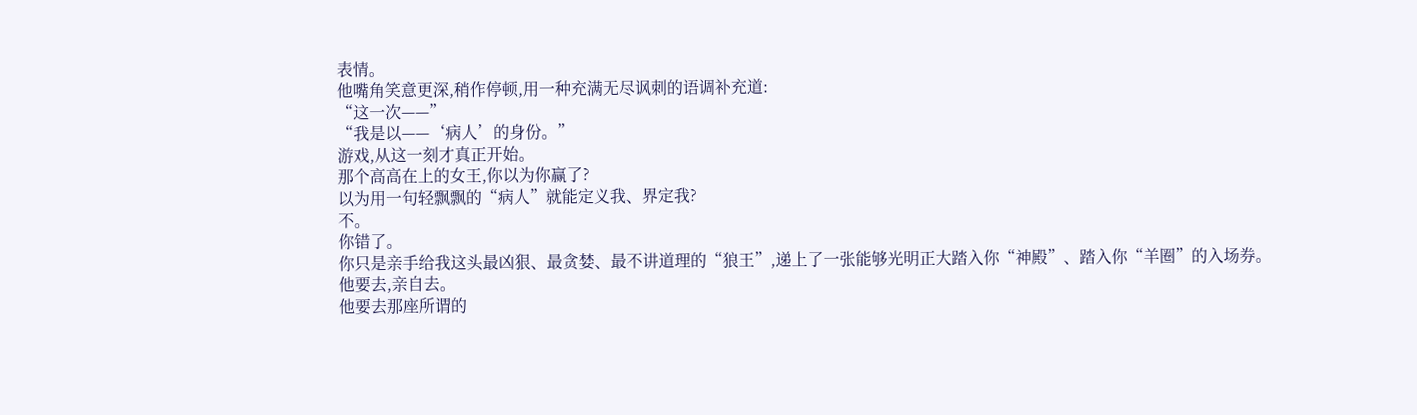表情。
他嘴角笑意更深,稍作停顿,用一种充满无尽讽刺的语调补充道:
“这一次——”
“我是以——‘病人’的身份。”
游戏,从这一刻才真正开始。
那个高高在上的女王,你以为你赢了?
以为用一句轻飘飘的“病人”就能定义我、界定我?
不。
你错了。
你只是亲手给我这头最凶狠、最贪婪、最不讲道理的“狼王”,递上了一张能够光明正大踏入你“神殿”、踏入你“羊圈”的入场券。
他要去,亲自去。
他要去那座所谓的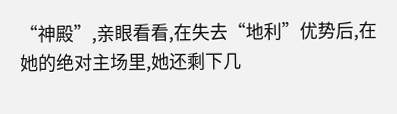“神殿”,亲眼看看,在失去“地利”优势后,在她的绝对主场里,她还剩下几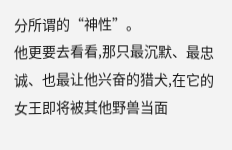分所谓的“神性”。
他更要去看看,那只最沉默、最忠诚、也最让他兴奋的猎犬,在它的女王即将被其他野兽当面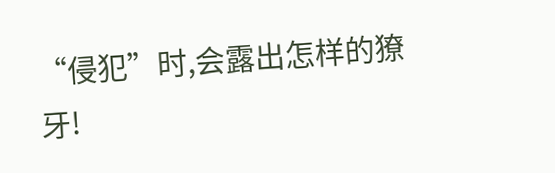“侵犯”时,会露出怎样的獠牙!